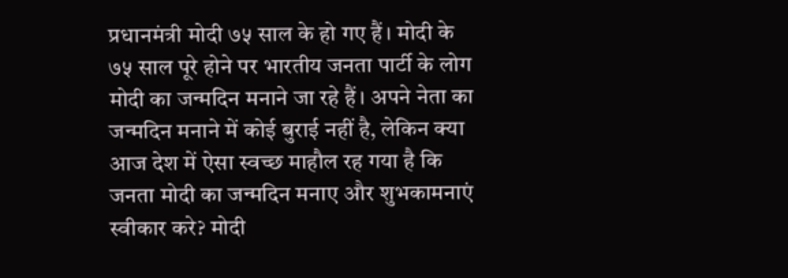प्रधानमंत्री मोदी ७५ साल के हो गए हैं। मोदी के ७५ साल पूरे होने पर भारतीय जनता पार्टी के लोग मोदी का जन्मदिन मनाने जा रहे हैं। अपने नेता का जन्मदिन मनाने में कोई बुराई नहीं है, लेकिन क्या आज देश में ऐसा स्वच्छ माहौल रह गया है कि जनता मोदी का जन्मदिन मनाए और शुभकामनाएं स्वीकार करे? मोदी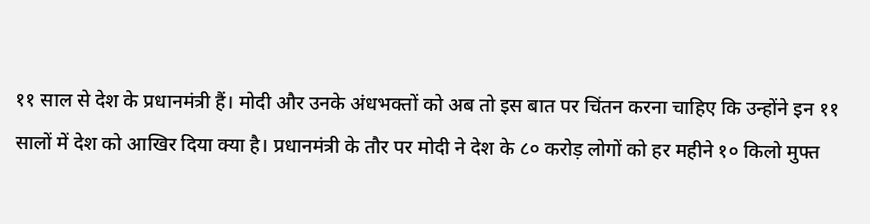११ साल से देश के प्रधानमंत्री हैं। मोदी और उनके अंधभक्तों को अब तो इस बात पर चिंतन करना चाहिए कि उन्होंने इन ११ सालों में देश को आखिर दिया क्या है। प्रधानमंत्री के तौर पर मोदी ने देश के ८० करोड़ लोगों को हर महीने १० किलो मुफ्त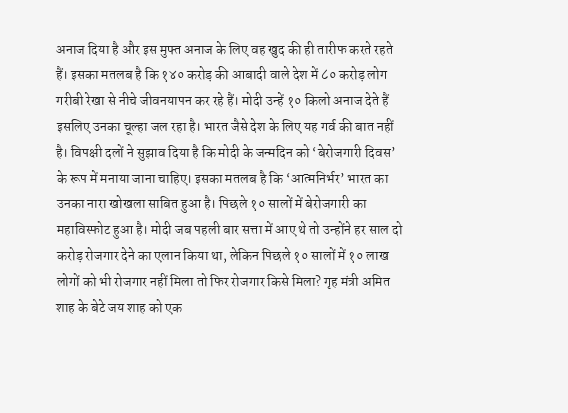अनाज दिया है और इस मुफ्त अनाज के लिए वह खुद की ही तारीफ करते रहते हैं। इसका मतलब है कि १४० करोड़ की आबादी वाले देश में ८० करोड़ लोग गरीबी रेखा से नीचे जीवनयापन कर रहे हैं। मोदी उन्हें १० किलो अनाज देते हैं इसलिए उनका चूल्हा जल रहा है। भारत जैसे देश के लिए यह गर्व की बात नहीं है। विपक्षी दलों ने सुझाव दिया है कि मोदी के जन्मदिन को ‘बेरोजगारी दिवस’ के रूप में मनाया जाना चाहिए। इसका मतलब है कि ‘आत्मनिर्भर’ भारत का उनका नारा खोखला साबित हुआ है। पिछले १० सालों में बेरोजगारी का महाविस्फोट हुआ है। मोदी जब पहली बार सत्ता में आए थे तो उन्होंने हर साल दो करोड़ रोजगार देने का एलान किया था, लेकिन पिछले १० सालों में १० लाख लोगों को भी रोजगार नहीं मिला तो फिर रोजगार किसे मिला? गृह मंत्री अमित शाह के बेटे जय शाह को एक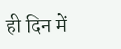ही दिन में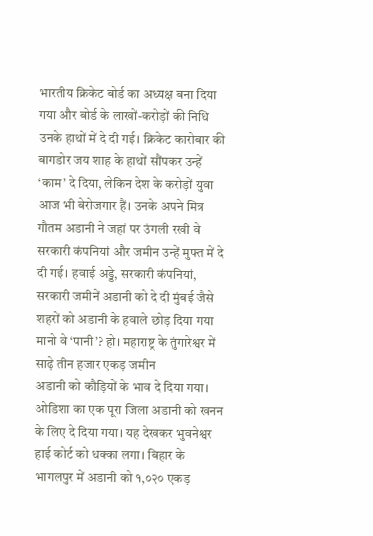भारतीय क्रिकेट बोर्ड का अध्यक्ष बना दिया गया और बोर्ड के लाखों-करोड़ों की निधि उनके हाथों में दे दी गई। क्रिकेट कारोबार की बागडोर जय शाह के हाथों सौंपकर उन्हें ‘काम’ दे दिया, लेकिन देश के करोड़ों युवा आज भी बेरोजगार हैं। उनके अपने मित्र गौतम अडानी ने जहां पर उंगली रखी वे सरकारी कंपनियां और जमीन उन्हें मुफ्त में दे दी गई। हवाई अड्डे, सरकारी कंपनियां, सरकारी जमीनें अडानी को दे दी मुंबई जैसे शहरों को अडानी के हवाले छोड़ दिया गया मानो वे ‘पानी’? हो। महाराष्ट्र के तुंगारेश्वर में
साढ़े तीन हजार एकड़ जमीन
अडानी को कौड़ियों के भाव दे दिया गया। ओडिशा का एक पूरा जिला अडानी को खनन के लिए दे दिया गया। यह देखकर भुवनेश्वर हाई कोर्ट को धक्का लगा। बिहार के भागलपुर में अडानी को १,०२० एकड़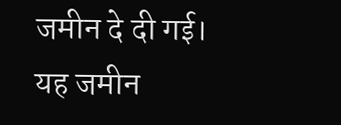जमीन दे दी गई। यह जमीन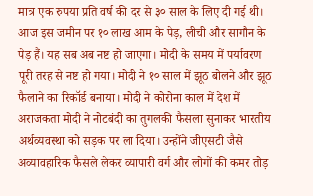मात्र एक रुपया प्रति वर्ष की दर से ३० साल के लिए दी गई थी। आज इस जमीन पर १० लाख आम के पेड़, लीची और सागौन के पेड़ हैं। यह सब अब नष्ट हो जाएगा। मोदी के समय में पर्यावरण पूरी तरह से नष्ट हो गया। मोदी ने १० साल में झूठ बोलने और झूठ फैलाने का रिकॉर्ड बनाया। मोदी ने कोरोना काल में देश में अराजकता मोदी ने नोटबंदी का तुगलकी फैसला सुनाकर भारतीय अर्थव्यवस्था को सड़क पर ला दिया। उन्होंने जीएसटी जैसे अव्यावहारिक फैसले लेकर व्यापारी वर्ग और लोगों की कमर तोड़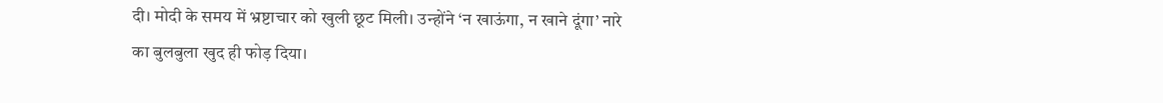दी। मोदी के समय में भ्रष्टाचार को खुली छूट मिली। उन्होंने ‘न खाऊंगा, न खाने दूंगा’ नारे का बुलबुला खुद ही फोड़ दिया।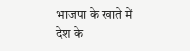भाजपा के खाते में देश के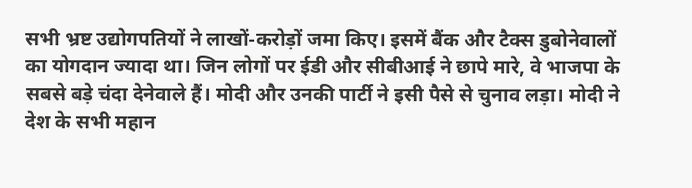सभी भ्रष्ट उद्योगपतियों ने लाखों-करोड़ों जमा किए। इसमें बैंक और टैक्स डुबोनेवालों का योगदान ज्यादा था। जिन लोगों पर ईडी और सीबीआई ने छापे मारे, वे भाजपा के सबसे बड़े चंदा देनेवाले हैं। मोदी और उनकी पार्टी ने इसी पैसे से चुनाव लड़ा। मोदी ने देश के सभी महान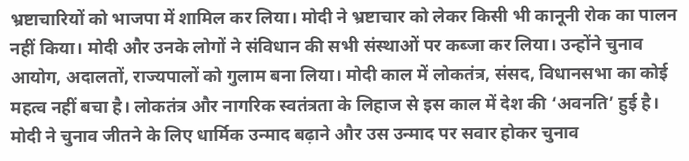भ्रष्टाचारियों को भाजपा में शामिल कर लिया। मोदी ने भ्रष्टाचार को लेकर किसी भी कानूनी रोक का पालन नहीं किया। मोदी और उनके लोगों ने संविधान की सभी संस्थाओं पर कब्जा कर लिया। उन्होंने चुनाव आयोग, अदालतों, राज्यपालों को गुलाम बना लिया। मोदी काल में लोकतंत्र, संसद, विधानसभा का कोई महत्व नहीं बचा है। लोकतंत्र और नागरिक स्वतंत्रता के लिहाज से इस काल में देश की ‘अवनति’ हुई है। मोदी ने चुनाव जीतने के लिए धार्मिक उन्माद बढ़ाने और उस उन्माद पर सवार होकर चुनाव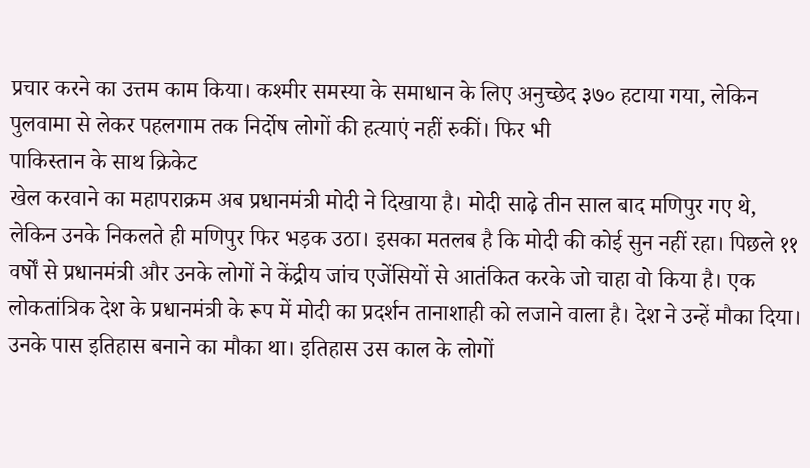प्रचार करने का उत्तम काम किया। कश्मीर समस्या के समाधान के लिए अनुच्छेद ३७० हटाया गया, लेकिन पुलवामा से लेकर पहलगाम तक निर्दोष लोगों की हत्याएं नहीं रुकीं। फिर भी
पाकिस्तान के साथ क्रिकेट
खेल करवाने का महापराक्रम अब प्रधानमंत्री मोदी ने दिखाया है। मोदी साढ़े तीन साल बाद मणिपुर गए थे, लेकिन उनके निकलते ही मणिपुर फिर भड़क उठा। इसका मतलब है कि मोदी की कोई सुन नहीं रहा। पिछले ११ वर्षों से प्रधानमंत्री और उनके लोगों ने केंद्रीय जांच एजेंसियों से आतंकित करके जो चाहा वो किया है। एक लोकतांत्रिक देश के प्रधानमंत्री के रूप में मोदी का प्रदर्शन तानाशाही को लजाने वाला है। देश ने उन्हें मौका दिया। उनके पास इतिहास बनाने का मौका था। इतिहास उस काल के लोगों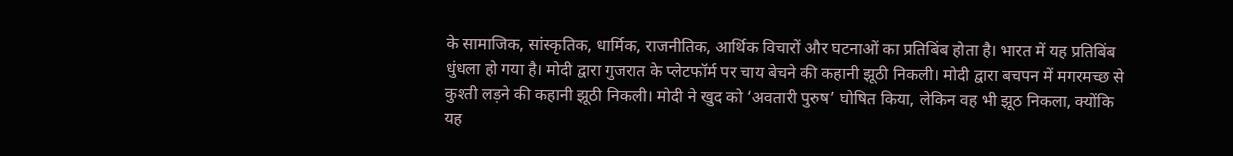के सामाजिक, सांस्कृतिक, धार्मिक, राजनीतिक, आर्थिक विचारों और घटनाओं का प्रतिबिंब होता है। भारत में यह प्रतिबिंब धुंधला हो गया है। मोदी द्वारा गुजरात के प्लेटफॉर्म पर चाय बेचने की कहानी झूठी निकली। मोदी द्वारा बचपन में मगरमच्छ से कुश्ती लड़ने की कहानी झूठी निकली। मोदी ने खुद को ‘अवतारी पुरुष’ घोषित किया, लेकिन वह भी झूठ निकला, क्योंकि यह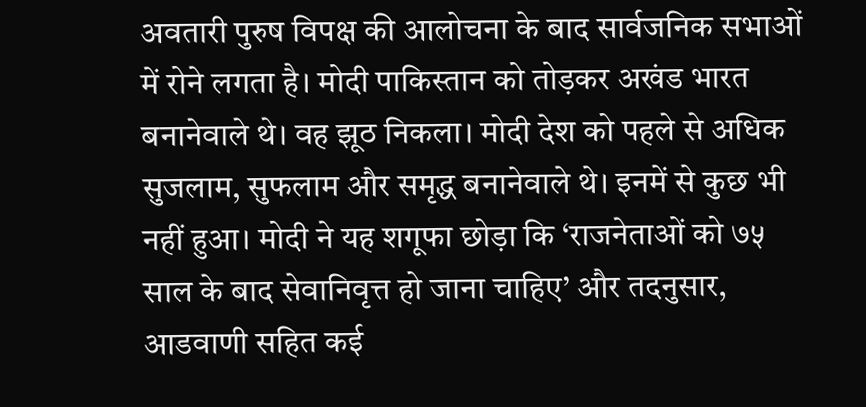अवतारी पुरुष विपक्ष की आलोचना के बाद सार्वजनिक सभाओं में रोने लगता है। मोदी पाकिस्तान को तोड़कर अखंड भारत बनानेवाले थे। वह झूठ निकला। मोदी देश को पहले से अधिक सुजलाम, सुफलाम और समृद्ध बनानेवाले थे। इनमें से कुछ भी नहीं हुआ। मोदी ने यह शगूफा छोड़ा कि ‘राजनेताओं को ७५ साल के बाद सेवानिवृत्त हो जाना चाहिए’ और तदनुसार, आडवाणी सहित कई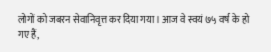लोगों को जबरन सेवानिवृत्त कर दिया गया। आज वे स्वयं ७५ वर्ष के हो गए हैं,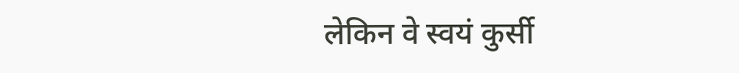लेकिन वे स्वयं कुर्सी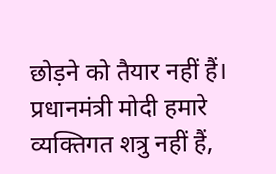छोड़ने को तैयार नहीं हैं। प्रधानमंत्री मोदी हमारे व्यक्तिगत शत्रु नहीं हैं,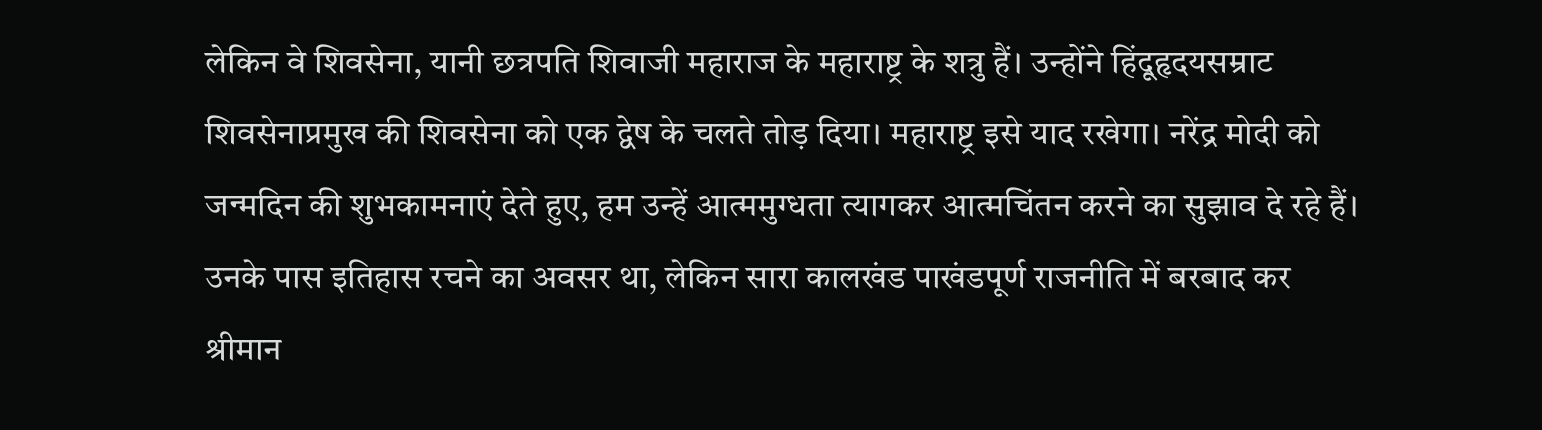लेकिन वे शिवसेना, यानी छत्रपति शिवाजी महाराज के महाराष्ट्र के शत्रु हैं। उन्होंने हिंदूहृदयसम्राट शिवसेनाप्रमुख की शिवसेना को एक द्वेष के चलते तोड़ दिया। महाराष्ट्र इसे याद रखेगा। नरेंद्र मोदी को जन्मदिन की शुभकामनाएं देते हुए, हम उन्हें आत्ममुग्धता त्यागकर आत्मचिंतन करने का सुझाव दे रहे हैं। उनके पास इतिहास रचने का अवसर था, लेकिन सारा कालखंड पाखंडपूर्ण राजनीति में बरबाद कर श्रीमान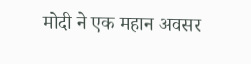मोदी ने एक महान अवसर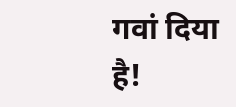गवां दिया है!